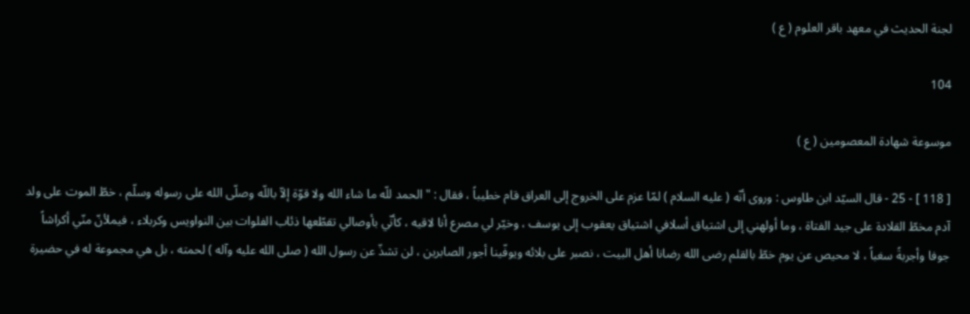لجنة الحديث في معهد باقر العلوم ( ع )

104

موسوعة شهادة المعصومين ( ع )

[ 118 ] - 25 - قال السيّد ابن طاوس : وروى أنّه ( عليه السلام ) لمّا عزم على الخروج إلى العراق قام خطيباً ، فقال : " الحمد للّه ما شاء الله ولا قوّة إلاّ باللّه وصلّى الله على رسوله وسلّم ، خطّ الموت على ولد آدم مخطّ القلادة على جيد الفتاة ، وما أولهني إلى اشتياق أسلافي اشتياق يعقوب إلى يوسف ، وخيّر لي مصرع أنا لاقيه ، كأنّي بأوصالي تقطّعها ذئاب الفلوات بين النواويس وكربلاء ، فيملأنّ منّي أكراشاً جوفا وأجربةً سغباً ، لا محيص عن يوم خطّ بالقلم رضى الله رضانا أهل البيت ، نصبر على بلائه ويوفّينا أجور الصابرين ، لن تشذّ عن رسول الله ( صلى الله عليه وآله ) لحمته ، بل هي مجموعة له في حضيرة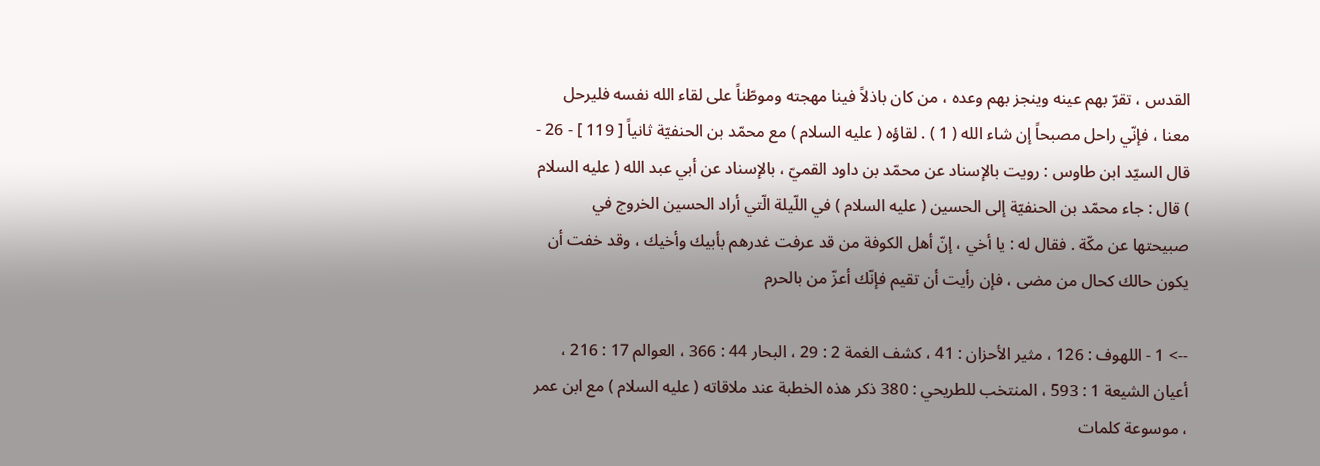القدس ، تقرّ بهم عينه وينجز بهم وعده ، من كان باذلاً فينا مهجته وموطّناً على لقاء الله نفسه فليرحل معنا ، فإنّي راحل مصبحاً إن شاء الله ( 1 ) . لقاؤه ( عليه السلام ) مع محمّد بن الحنفيّة ثانياً [ 119 ] - 26 - قال السيّد ابن طاوس : رويت بالإسناد عن محمّد بن داود القميّ ، بالإسناد عن أبي عبد الله ( عليه السلام ) قال : جاء محمّد بن الحنفيّة إلى الحسين ( عليه السلام ) في اللّيلة الّتي أراد الحسين الخروج في صبيحتها عن مكّة . فقال له : يا أخي ، إنّ أهل الكوفة من قد عرفت غدرهم بأبيك وأخيك ، وقد خفت أن يكون حالك كحال من مضى ، فإن رأيت أن تقيم فإنّك أعزّ من بالحرم

--> 1 - اللهوف : 126 ، مثير الأحزان : 41 ، كشف الغمة 2 : 29 ، البحار 44 : 366 ، العوالم 17 : 216 ، أعيان الشيعة 1 : 593 ، المنتخب للطريحي : 380 ذكر هذه الخطبة عند ملاقاته ( عليه السلام ) مع ابن عمر ، موسوعة كلمات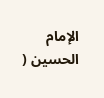الإمام الحسين (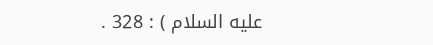عليه السلام ) : 328 .